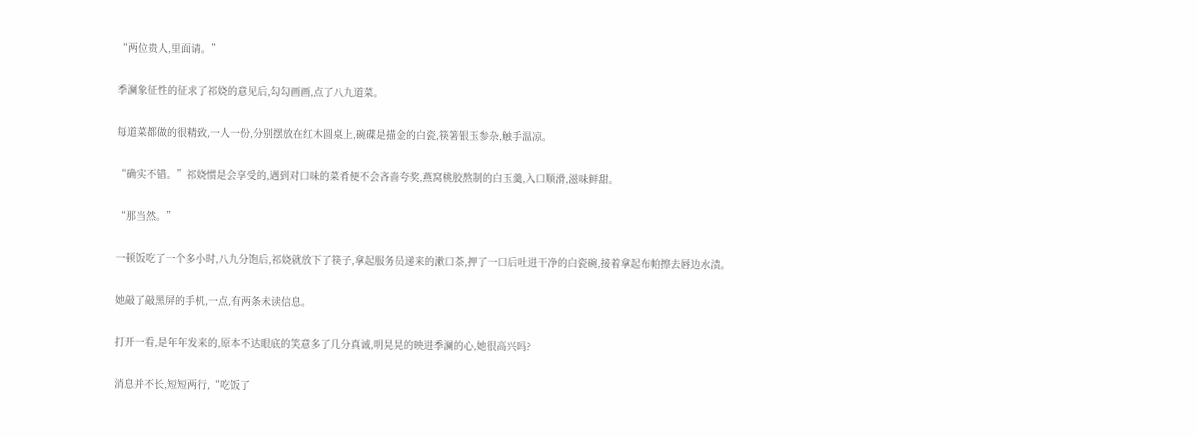“两位贵人,里面请。”

季澜象征性的征求了祁娆的意见后,勾勾画画,点了八九道菜。

每道菜都做的很精致,一人一份,分别摆放在红木圆桌上,碗碟是描金的白瓷,筷箸银玉参杂,触手温凉。

“确实不错。”祁娆惯是会享受的,遇到对口味的菜肴便不会吝啬夸奖,燕窝桃胶熬制的白玉羹,入口顺滑,滋味鲜甜。

“那当然。”

一顿饭吃了一个多小时,八九分饱后,祁娆就放下了筷子,拿起服务员递来的漱口茶,押了一口后吐进干净的白瓷碗,接着拿起布帕擦去唇边水渍。

她敲了敲黑屏的手机,一点,有两条未读信息。

打开一看,是年年发来的,原本不达眼底的笑意多了几分真诚,明晃晃的映进季澜的心,她很高兴吗?

消息并不长,短短两行,“吃饭了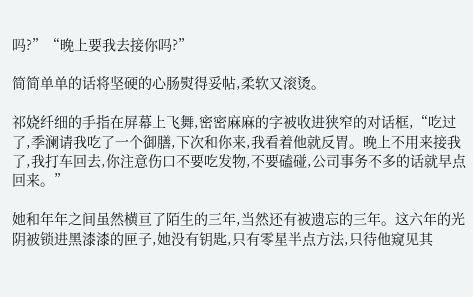吗?”“晚上要我去接你吗?”

简简单单的话将坚硬的心肠熨得妥帖,柔软又滚烫。

祁娆纤细的手指在屏幕上飞舞,密密麻麻的字被收进狭窄的对话框,“吃过了,季澜请我吃了一个御膳,下次和你来,我看着他就反胃。晚上不用来接我了,我打车回去,你注意伤口不要吃发物,不要磕碰,公司事务不多的话就早点回来。”

她和年年之间虽然横亘了陌生的三年,当然还有被遗忘的三年。这六年的光阴被锁进黑漆漆的匣子,她没有钥匙,只有零星半点方法,只待他窥见其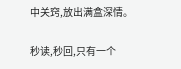中关窍,放出满盒深情。

秒读,秒回,只有一个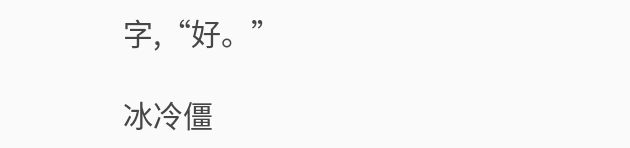字,“好。”

冰冷僵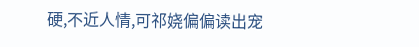硬,不近人情,可祁娆偏偏读出宠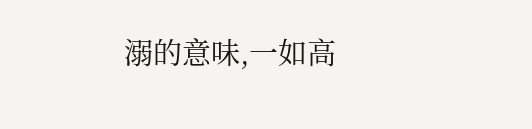溺的意味,一如高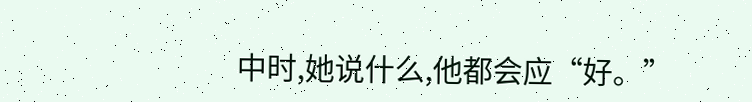中时,她说什么,他都会应“好。”